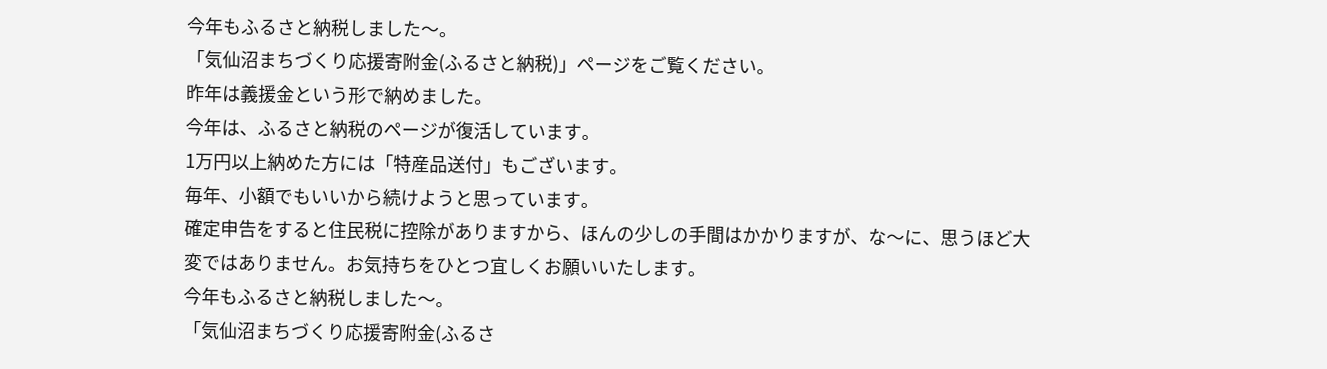今年もふるさと納税しました〜。
「気仙沼まちづくり応援寄附金(ふるさと納税)」ページをご覧ください。
昨年は義援金という形で納めました。
今年は、ふるさと納税のページが復活しています。
1万円以上納めた方には「特産品送付」もございます。
毎年、小額でもいいから続けようと思っています。
確定申告をすると住民税に控除がありますから、ほんの少しの手間はかかりますが、な〜に、思うほど大変ではありません。お気持ちをひとつ宜しくお願いいたします。
今年もふるさと納税しました〜。
「気仙沼まちづくり応援寄附金(ふるさ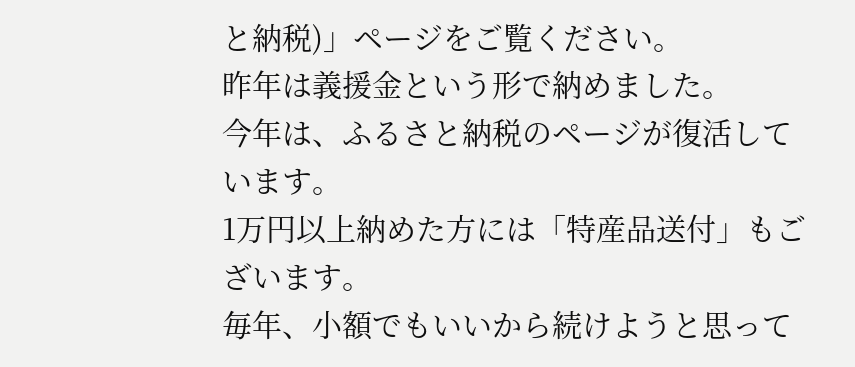と納税)」ページをご覧ください。
昨年は義援金という形で納めました。
今年は、ふるさと納税のページが復活しています。
1万円以上納めた方には「特産品送付」もございます。
毎年、小額でもいいから続けようと思って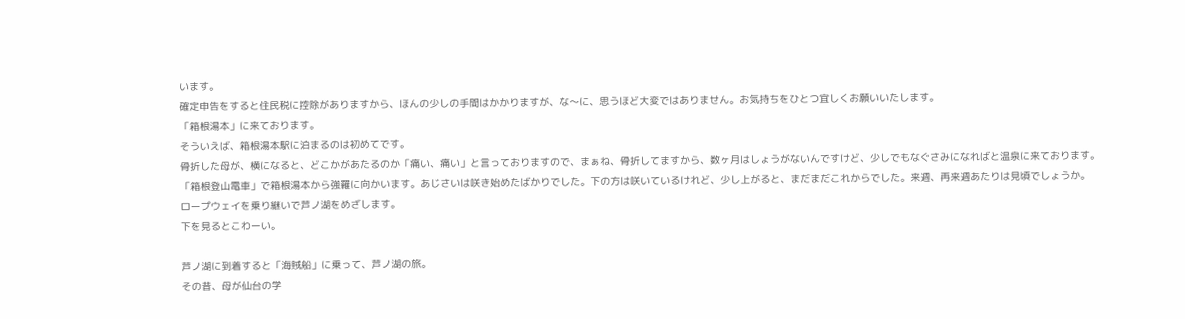います。
確定申告をすると住民税に控除がありますから、ほんの少しの手間はかかりますが、な〜に、思うほど大変ではありません。お気持ちをひとつ宜しくお願いいたします。
「箱根湯本」に来ております。
そういえば、箱根湯本駅に泊まるのは初めてです。
骨折した母が、横になると、どこかがあたるのか「痛い、痛い」と言っておりますので、まぁね、骨折してますから、数ヶ月はしょうがないんですけど、少しでもなぐさみになればと温泉に来ております。
「箱根登山電車」で箱根湯本から強羅に向かいます。あじさいは咲き始めたばかりでした。下の方は咲いているけれど、少し上がると、まだまだこれからでした。来週、再来週あたりは見頃でしょうか。
ロープウェイを乗り継いで芦ノ湖をめざします。
下を見るとこわーい。

芦ノ湖に到着すると「海賊船」に乗って、芦ノ湖の旅。
その昔、母が仙台の学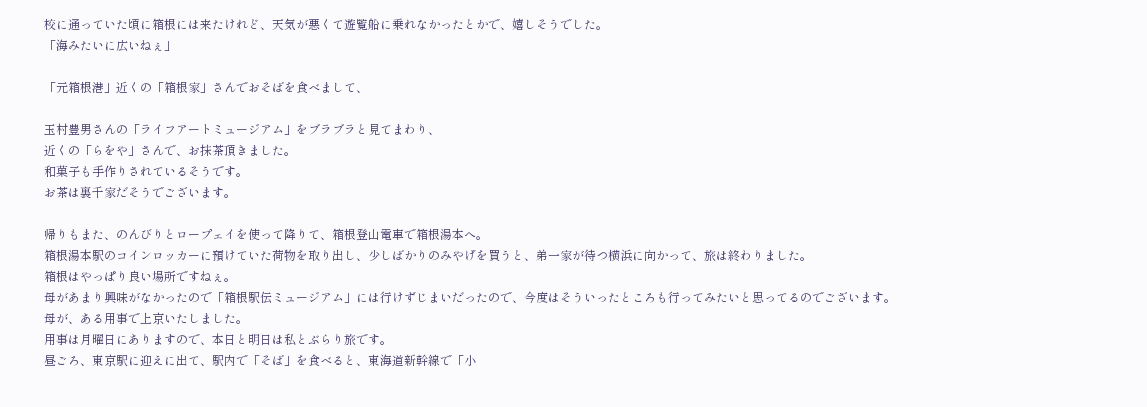校に通っていた頃に箱根には来たけれど、天気が悪くて遊覧船に乗れなかったとかで、嬉しそうでした。
「海みたいに広いねぇ」

「元箱根港」近くの「箱根家」さんでおそばを食べまして、

玉村豊男さんの「ライフアートミュージアム」をブラブラと見てまわり、
近くの「らをや」さんで、お抹茶頂きました。
和菓子も手作りされているそうです。
お茶は裏千家だそうでございます。

帰りもまた、のんびりとロープェイを使って降りて、箱根登山電車で箱根湯本へ。
箱根湯本駅のコインロッカーに預けていた荷物を取り出し、少しばかりのみやげを買うと、弟一家が待つ横浜に向かって、旅は終わりました。
箱根はやっぱり良い場所ですねぇ。
母があまり興味がなかったので「箱根駅伝ミュージアム」には行けずじまいだったので、今度はそういったところも行ってみたいと思ってるのでございます。
母が、ある用事で上京いたしました。
用事は月曜日にありますので、本日と明日は私とぶらり旅です。
昼ごろ、東京駅に迎えに出て、駅内で「そば」を食べると、東海道新幹線で「小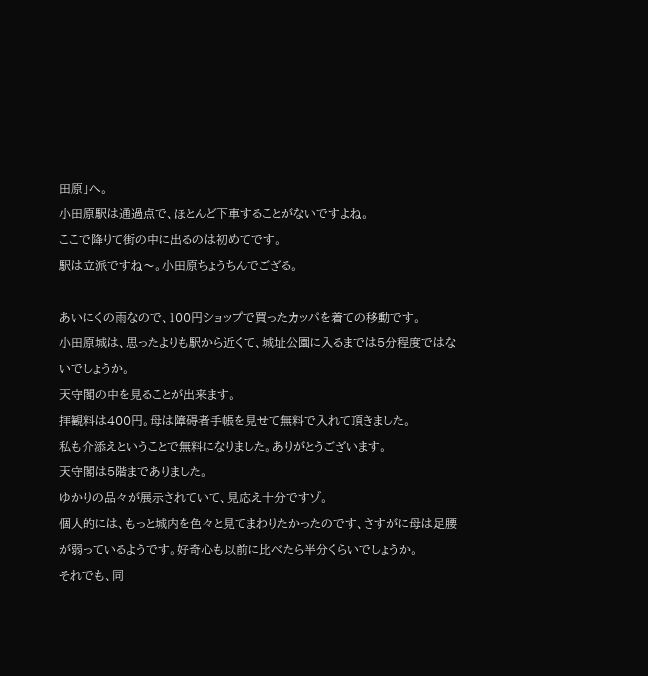田原」へ。
小田原駅は通過点で、ほとんど下車することがないですよね。
ここで降りて街の中に出るのは初めてです。
駅は立派ですね〜。小田原ちょうちんでござる。

あいにくの雨なので、100円ショップで買ったカッパを着ての移動です。
小田原城は、思ったよりも駅から近くて、城址公園に入るまでは5分程度ではないでしょうか。
天守閣の中を見ることが出来ます。
拝観料は400円。母は障碍者手帳を見せて無料で入れて頂きました。
私も介添えということで無料になりました。ありがとうございます。
天守閣は5階までありました。
ゆかりの品々が展示されていて、見応え十分ですゾ。
個人的には、もっと城内を色々と見てまわりたかったのです、さすがに母は足腰が弱っているようです。好奇心も以前に比べたら半分くらいでしょうか。
それでも、同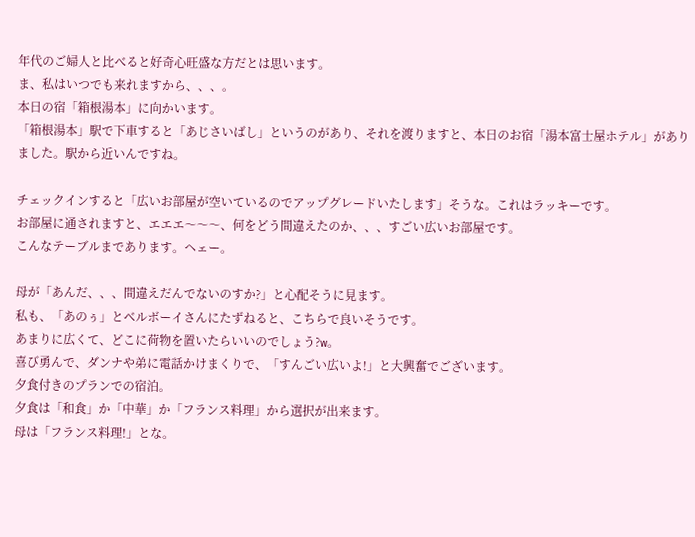年代のご婦人と比べると好奇心旺盛な方だとは思います。
ま、私はいつでも来れますから、、、。
本日の宿「箱根湯本」に向かいます。
「箱根湯本」駅で下車すると「あじさいばし」というのがあり、それを渡りますと、本日のお宿「湯本富士屋ホテル」がありました。駅から近いんですね。

チェックインすると「広いお部屋が空いているのでアップグレードいたします」そうな。これはラッキーです。
お部屋に通されますと、エエエ〜〜〜、何をどう間違えたのか、、、すごい広いお部屋です。
こんなテーブルまであります。ヘェー。

母が「あんだ、、、間違えだんでないのすか?」と心配そうに見ます。
私も、「あのぅ」とベルボーイさんにたずねると、こちらで良いそうです。
あまりに広くて、どこに荷物を置いたらいいのでしょう?w。
喜び勇んで、ダンナや弟に電話かけまくりで、「すんごい広いよ!」と大興奮でございます。
夕食付きのプランでの宿泊。
夕食は「和食」か「中華」か「フランス料理」から選択が出来ます。
母は「フランス料理!」とな。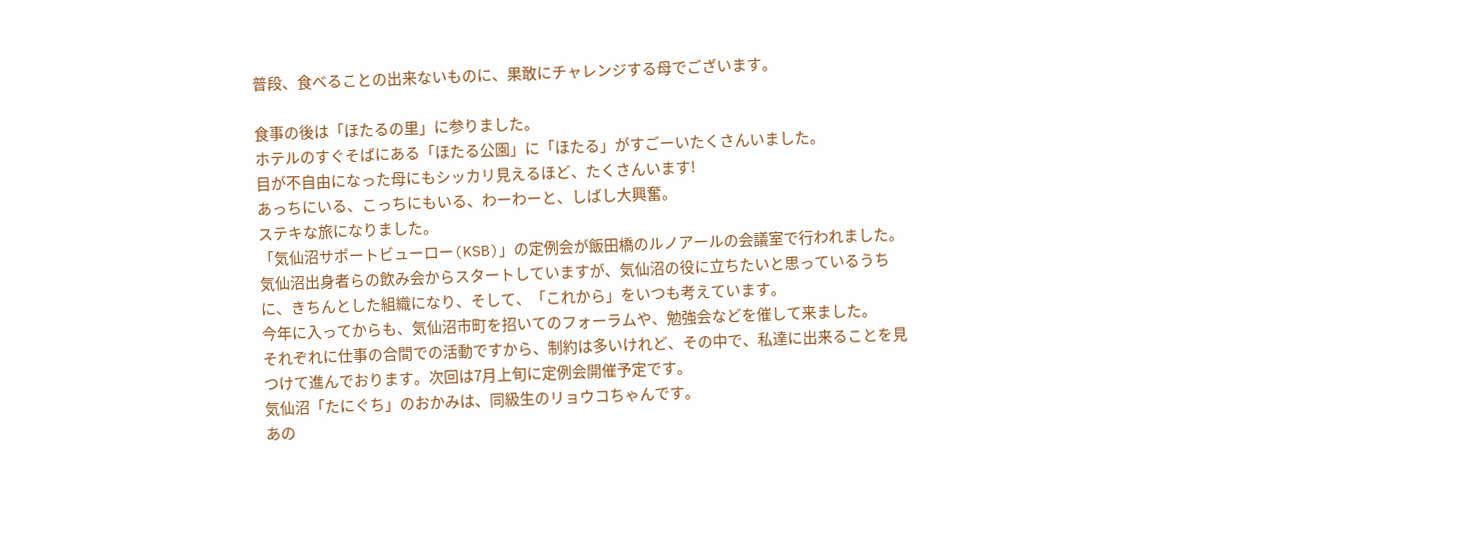普段、食べることの出来ないものに、果敢にチャレンジする母でございます。

食事の後は「ほたるの里」に参りました。
ホテルのすぐそばにある「ほたる公園」に「ほたる」がすごーいたくさんいました。
目が不自由になった母にもシッカリ見えるほど、たくさんいます!
あっちにいる、こっちにもいる、わーわーと、しばし大興奮。
ステキな旅になりました。
「気仙沼サポートビューロー(KSB)」の定例会が飯田橋のルノアールの会議室で行われました。
気仙沼出身者らの飲み会からスタートしていますが、気仙沼の役に立ちたいと思っているうちに、きちんとした組織になり、そして、「これから」をいつも考えています。
今年に入ってからも、気仙沼市町を招いてのフォーラムや、勉強会などを催して来ました。
それぞれに仕事の合間での活動ですから、制約は多いけれど、その中で、私達に出来ることを見つけて進んでおります。次回は7月上旬に定例会開催予定です。
気仙沼「たにぐち」のおかみは、同級生のリョウコちゃんです。
あの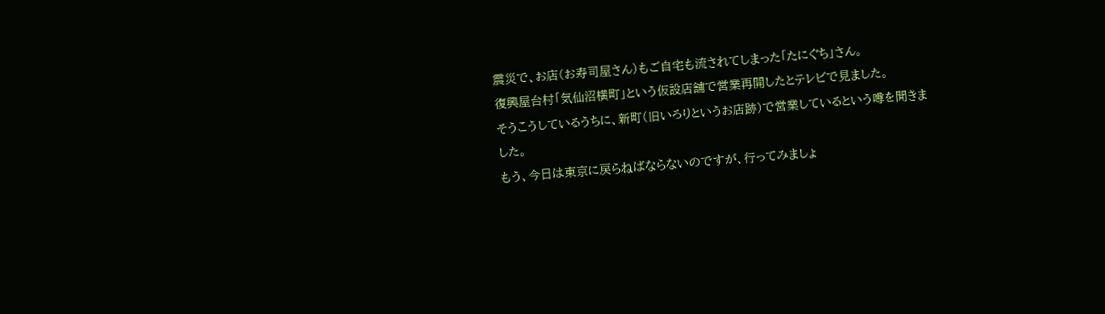震災で、お店(お寿司屋さん)もご自宅も流されてしまった「たにぐち」さん。
復興屋台村「気仙沼横町」という仮設店舗で営業再開したとテレビで見ました。
そうこうしているうちに、新町(旧いろりというお店跡)で営業しているという噂を聞きました。
もう、今日は東京に戻らねばならないのですが、行ってみましょ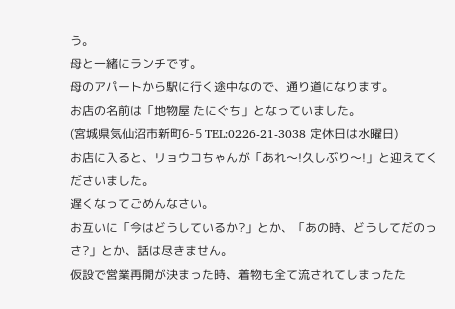う。
母と一緒にランチです。
母のアパートから駅に行く途中なので、通り道になります。
お店の名前は「地物屋 たにぐち」となっていました。
(宮城県気仙沼市新町6-5 TEL:0226-21-3038 定休日は水曜日)
お店に入ると、リョウコちゃんが「あれ〜!久しぶり〜!」と迎えてくださいました。
遅くなってごめんなさい。
お互いに「今はどうしているか?」とか、「あの時、どうしてだのっさ?」とか、話は尽きません。
仮設で営業再開が決まった時、着物も全て流されてしまったた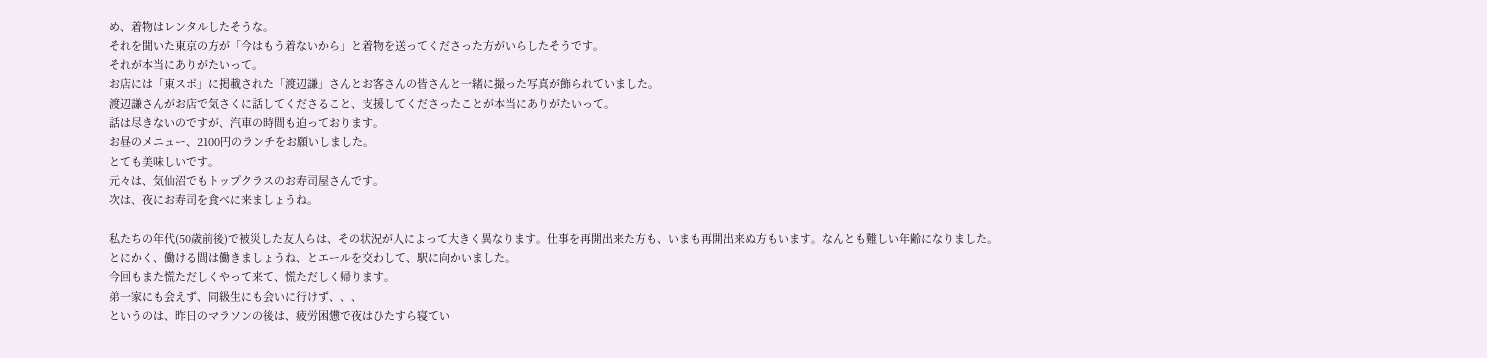め、着物はレンタルしたそうな。
それを聞いた東京の方が「今はもう着ないから」と着物を送ってくださった方がいらしたそうです。
それが本当にありがたいって。
お店には「東スポ」に掲載された「渡辺謙」さんとお客さんの皆さんと一緒に撮った写真が飾られていました。
渡辺謙さんがお店で気さくに話してくださること、支援してくださったことが本当にありがたいって。
話は尽きないのですが、汽車の時間も迫っております。
お昼のメニュー、2100円のランチをお願いしました。
とても美味しいです。
元々は、気仙沼でもトップクラスのお寿司屋さんです。
次は、夜にお寿司を食べに来ましょうね。

私たちの年代(50歳前後)で被災した友人らは、その状況が人によって大きく異なります。仕事を再開出来た方も、いまも再開出来ぬ方もいます。なんとも難しい年齢になりました。
とにかく、働ける間は働きましょうね、とエールを交わして、駅に向かいました。
今回もまた慌ただしくやって来て、慌ただしく帰ります。
弟一家にも会えず、同級生にも会いに行けず、、、
というのは、昨日のマラソンの後は、疲労困憊で夜はひたすら寝てい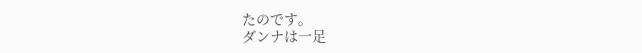たのです。
ダンナは一足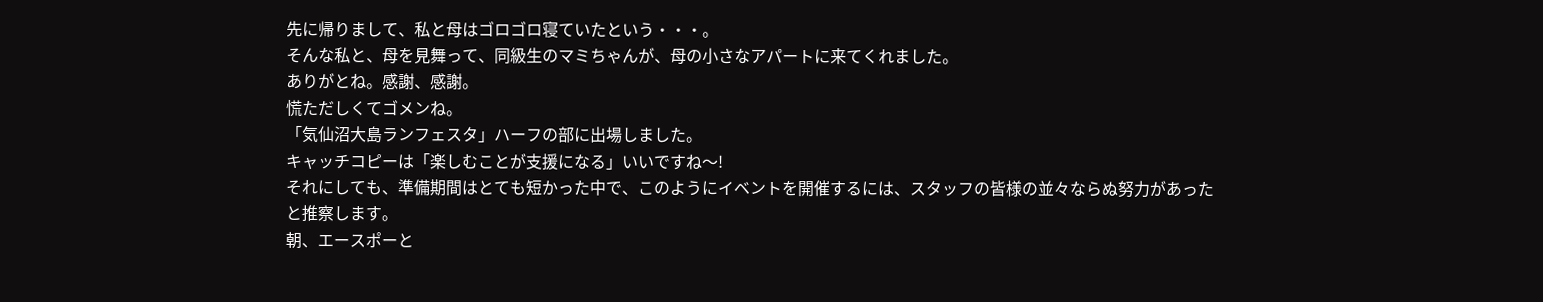先に帰りまして、私と母はゴロゴロ寝ていたという・・・。
そんな私と、母を見舞って、同級生のマミちゃんが、母の小さなアパートに来てくれました。
ありがとね。感謝、感謝。
慌ただしくてゴメンね。
「気仙沼大島ランフェスタ」ハーフの部に出場しました。
キャッチコピーは「楽しむことが支援になる」いいですね〜!
それにしても、準備期間はとても短かった中で、このようにイベントを開催するには、スタッフの皆様の並々ならぬ努力があったと推察します。
朝、エースポーと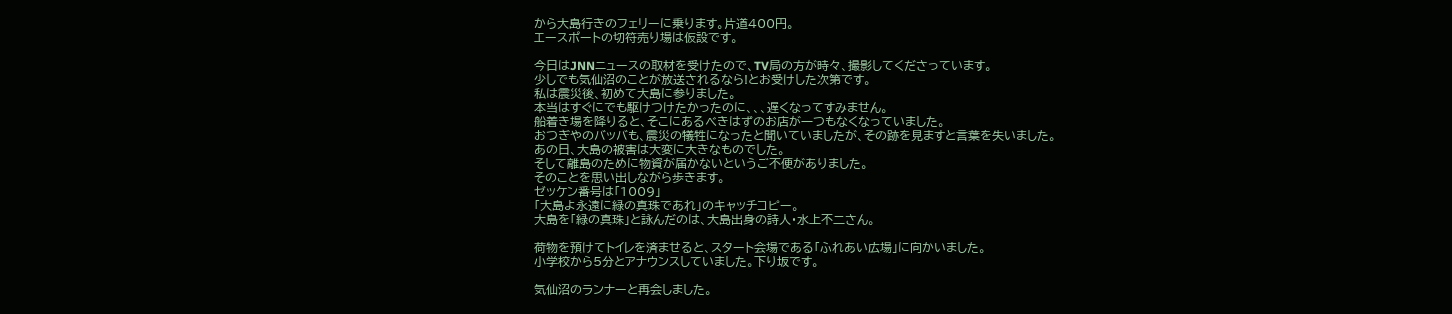から大島行きのフェリーに乗ります。片道400円。
エースポートの切符売り場は仮設です。

今日はJNNニュースの取材を受けたので、TV局の方が時々、撮影してくださっています。
少しでも気仙沼のことが放送されるなら!とお受けした次第です。
私は震災後、初めて大島に参りました。
本当はすぐにでも駆けつけたかったのに、、、遅くなってすみません。
船着き場を降りると、そこにあるべきはずのお店が一つもなくなっていました。
おつぎやのバッバも、震災の犠牲になったと聞いていましたが、その跡を見ますと言葉を失いました。
あの日、大島の被害は大変に大きなものでした。
そして離島のために物資が届かないというご不便がありました。
そのことを思い出しながら歩きます。
ゼッケン番号は「1009」
「大島よ永遠に緑の真珠であれ」のキャッチコピー。
大島を「緑の真珠」と詠んだのは、大島出身の詩人・水上不二さん。

荷物を預けてトイレを済ませると、スタート会場である「ふれあい広場」に向かいました。
小学校から5分とアナウンスしていました。下り坂です。

気仙沼のランナーと再会しました。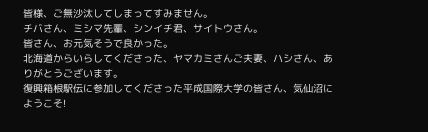皆様、ご無沙汰してしまってすみません。
チバさん、ミシマ先輩、シンイチ君、サイトウさん。
皆さん、お元気そうで良かった。
北海道からいらしてくださった、ヤマカミさんご夫妻、ハシさん、ありがとうございます。
復興箱根駅伝に参加してくださった平成国際大学の皆さん、気仙沼にようこそ!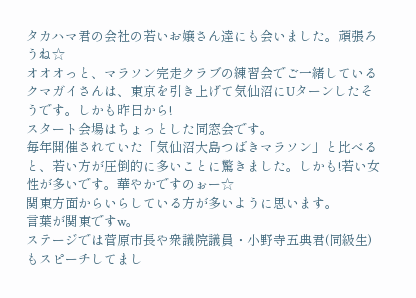タカハマ君の会社の若いお嬢さん達にも会いました。頑張ろうね☆
オオオっと、マラソン完走クラブの練習会でご一緒しているクマガイさんは、東京を引き上げて気仙沼にUターンしたそうです。しかも昨日から!
スタート会場はちょっとした同窓会です。
毎年開催されていた「気仙沼大島つばきマラソン」と比べると、若い方が圧倒的に多いことに驚きました。しかも!若い女性が多いです。華やかですのぉー☆
関東方面からいらしている方が多いように思います。
言葉が関東ですw。
ステージでは菅原市長や衆議院議員・小野寺五典君(同級生)もスピーチしてまし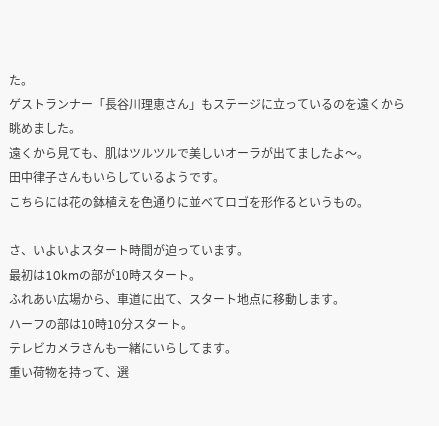た。
ゲストランナー「長谷川理恵さん」もステージに立っているのを遠くから眺めました。
遠くから見ても、肌はツルツルで美しいオーラが出てましたよ〜。
田中律子さんもいらしているようです。
こちらには花の鉢植えを色通りに並べてロゴを形作るというもの。

さ、いよいよスタート時間が迫っています。
最初は10kmの部が10時スタート。
ふれあい広場から、車道に出て、スタート地点に移動します。
ハーフの部は10時10分スタート。
テレビカメラさんも一緒にいらしてます。
重い荷物を持って、選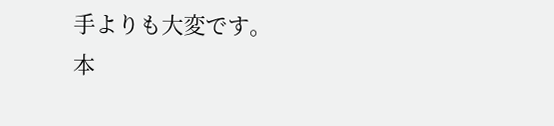手よりも大変です。
本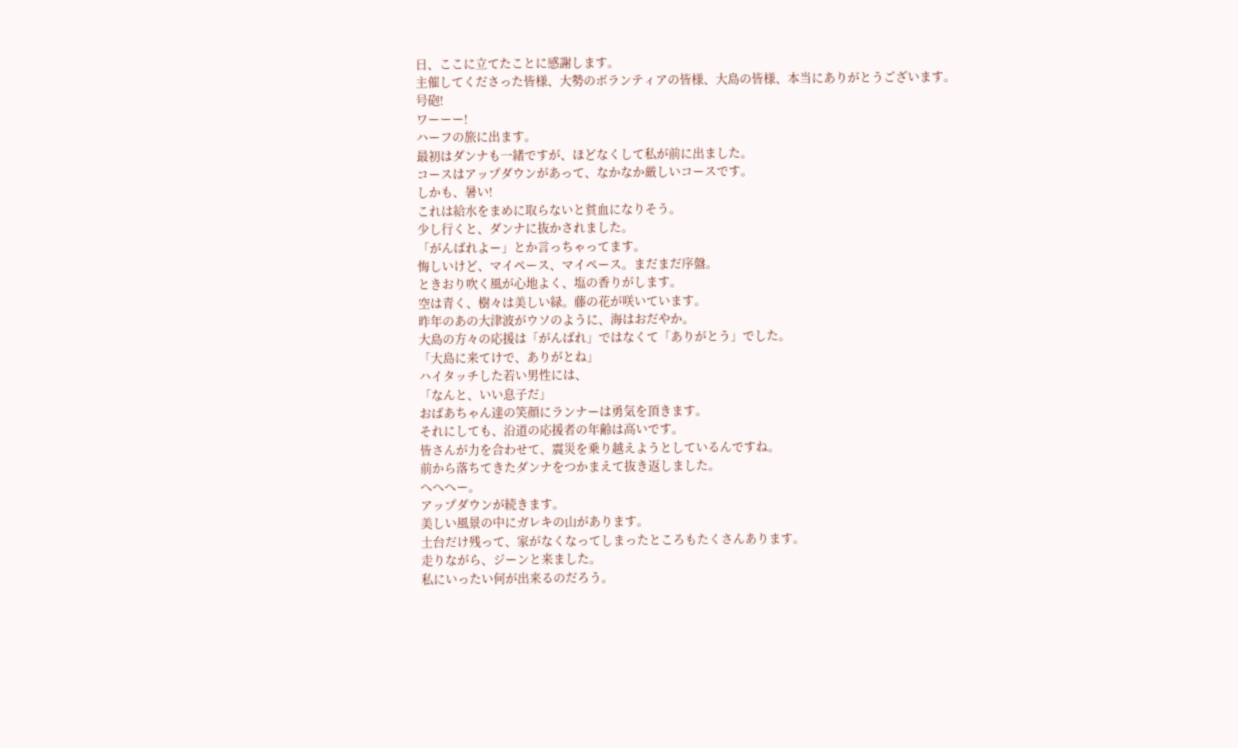日、ここに立てたことに感謝します。
主催してくださった皆様、大勢のボランティアの皆様、大島の皆様、本当にありがとうございます。
号砲!
ワーーー!
ハーフの旅に出ます。
最初はダンナも一緒ですが、ほどなくして私が前に出ました。
コースはアップダウンがあって、なかなか厳しいコースです。
しかも、暑い!
これは給水をまめに取らないと貧血になりそう。
少し行くと、ダンナに抜かされました。
「がんばれよー」とか言っちゃってます。
悔しいけど、マイペース、マイペース。まだまだ序盤。
ときおり吹く風が心地よく、塩の香りがします。
空は青く、樹々は美しい緑。藤の花が咲いています。
昨年のあの大津波がウソのように、海はおだやか。
大島の方々の応援は「がんばれ」ではなくて「ありがとう」でした。
「大島に来てけで、ありがとね」
ハイタッチした若い男性には、
「なんと、いい息子だ」
おばあちゃん達の笑顔にランナーは勇気を頂きます。
それにしても、沿道の応援者の年齢は高いです。
皆さんが力を合わせて、震災を乗り越えようとしているんですね。
前から落ちてきたダンナをつかまえて抜き返しました。
へへへー。
アップダウンが続きます。
美しい風景の中にガレキの山があります。
土台だけ残って、家がなくなってしまったところもたくさんあります。
走りながら、ジーンと来ました。
私にいったい何が出来るのだろう。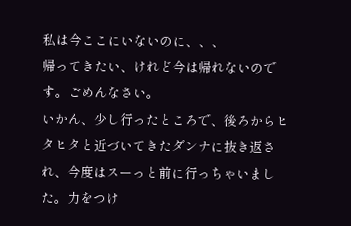私は今ここにいないのに、、、
帰ってきたい、けれど今は帰れないのです。ごめんなさい。
いかん、少し行ったところで、後ろからヒタヒタと近づいてきたダンナに抜き返され、今度はスーっと前に行っちゃいました。力をつけ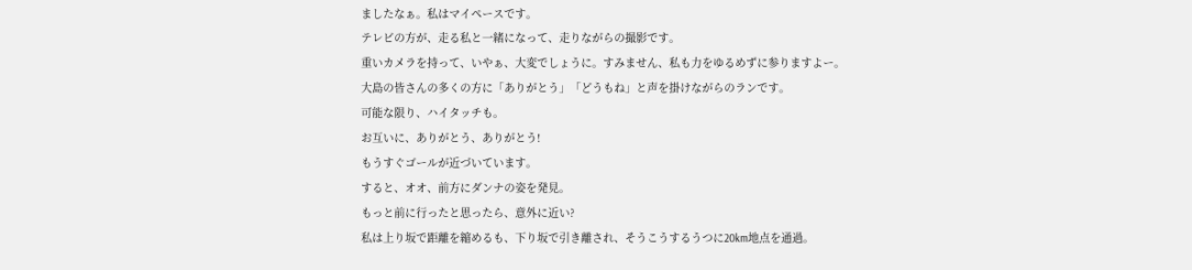ましたなぁ。私はマイペースです。
テレビの方が、走る私と一緒になって、走りながらの撮影です。
重いカメラを持って、いやぁ、大変でしょうに。すみません、私も力をゆるめずに参りますよー。
大島の皆さんの多くの方に「ありがとう」「どうもね」と声を掛けながらのランです。
可能な限り、ハイタッチも。
お互いに、ありがとう、ありがとう!
もうすぐゴールが近づいています。
すると、オオ、前方にダンナの姿を発見。
もっと前に行ったと思ったら、意外に近い?
私は上り坂で距離を縮めるも、下り坂で引き離され、そうこうするうつに20km地点を通過。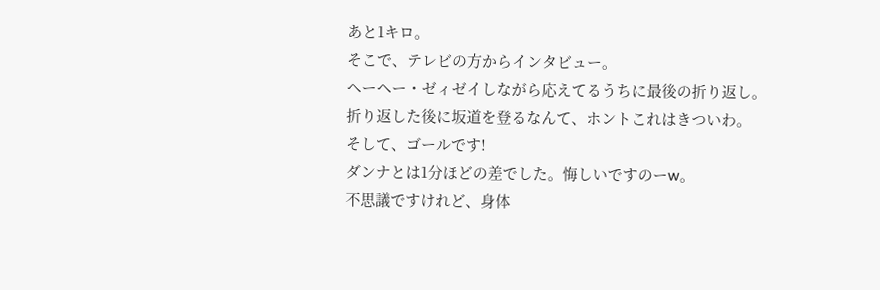あと1キロ。
そこで、テレビの方からインタビュー。
ヘーヘー・ゼィゼイしながら応えてるうちに最後の折り返し。
折り返した後に坂道を登るなんて、ホントこれはきついわ。
そして、ゴールです!
ダンナとは1分ほどの差でした。悔しいですのーw。
不思議ですけれど、身体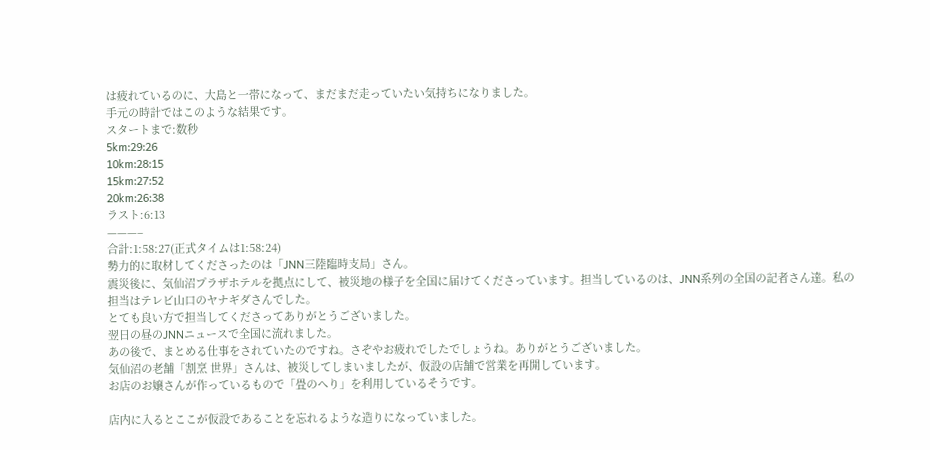は疲れているのに、大島と一帯になって、まだまだ走っていたい気持ちになりました。
手元の時計ではこのような結果です。
スタートまで:数秒
5km:29:26
10km:28:15
15km:27:52
20km:26:38
ラスト:6:13
———–
合計:1:58:27(正式タイムは1:58:24)
勢力的に取材してくださったのは「JNN三陸臨時支局」さん。
震災後に、気仙沼プラザホテルを拠点にして、被災地の様子を全国に届けてくださっています。担当しているのは、JNN系列の全国の記者さん達。私の担当はテレビ山口のヤナギダさんでした。
とても良い方で担当してくださってありがとうございました。
翌日の昼のJNNニュースで全国に流れました。
あの後で、まとめる仕事をされていたのですね。さぞやお疲れでしたでしょうね。ありがとうございました。
気仙沼の老舗「割烹 世界」さんは、被災してしまいましたが、仮設の店舗で営業を再開しています。
お店のお嬢さんが作っているもので「畳のへり」を利用しているそうです。

店内に入るとここが仮設であることを忘れるような造りになっていました。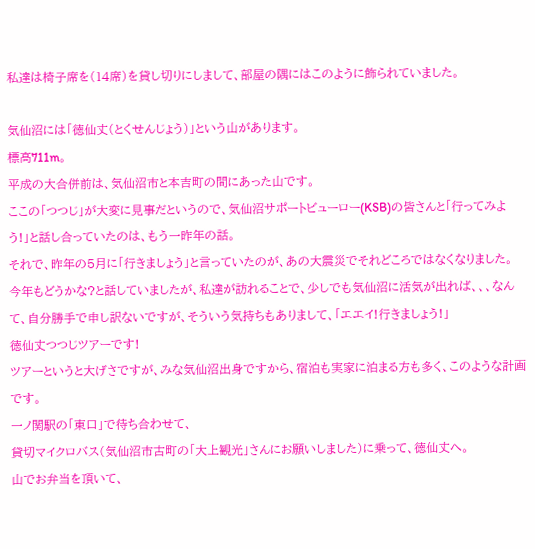私達は椅子席を(14席)を貸し切りにしまして、部屋の隅にはこのように飾られていました。

気仙沼には「徳仙丈(とくせんじょう)」という山があります。
標高711m。
平成の大合併前は、気仙沼市と本吉町の間にあった山です。
ここの「つつじ」が大変に見事だというので、気仙沼サポートビューロー(KSB)の皆さんと「行ってみよう!」と話し合っていたのは、もう一昨年の話。
それで、昨年の5月に「行きましょう」と言っていたのが、あの大震災でそれどころではなくなりました。
今年もどうかな?と話していましたが、私達が訪れることで、少しでも気仙沼に活気が出れば、、、なんて、自分勝手で申し訳ないですが、そういう気持ちもありまして、「エエイ!行きましょう!」
徳仙丈つつじツアーです!
ツアーというと大げさですが、みな気仙沼出身ですから、宿泊も実家に泊まる方も多く、このような計画です。
一ノ関駅の「東口」で待ち合わせて、
貸切マイクロバス(気仙沼市古町の「大上観光」さんにお願いしました)に乗って、徳仙丈へ。
山でお弁当を頂いて、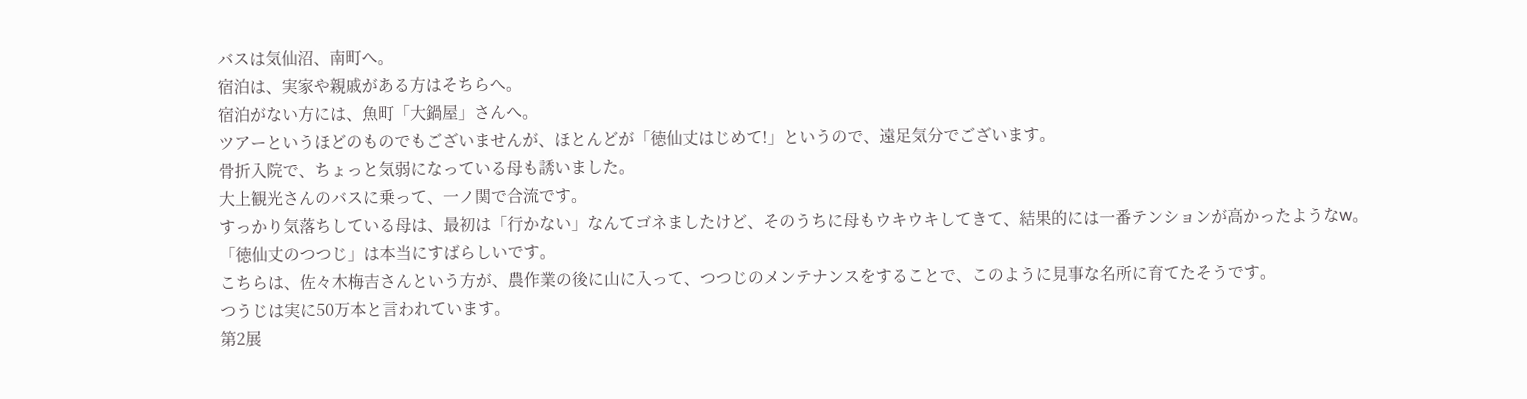バスは気仙沼、南町へ。
宿泊は、実家や親戚がある方はそちらへ。
宿泊がない方には、魚町「大鍋屋」さんへ。
ツアーというほどのものでもございませんが、ほとんどが「徳仙丈はじめて!」というので、遠足気分でございます。
骨折入院で、ちょっと気弱になっている母も誘いました。
大上観光さんのバスに乗って、一ノ関で合流です。
すっかり気落ちしている母は、最初は「行かない」なんてゴネましたけど、そのうちに母もウキウキしてきて、結果的には一番テンションが高かったようなw。
「徳仙丈のつつじ」は本当にすばらしいです。
こちらは、佐々木梅吉さんという方が、農作業の後に山に入って、つつじのメンテナンスをすることで、このように見事な名所に育てたそうです。
つうじは実に50万本と言われています。
第2展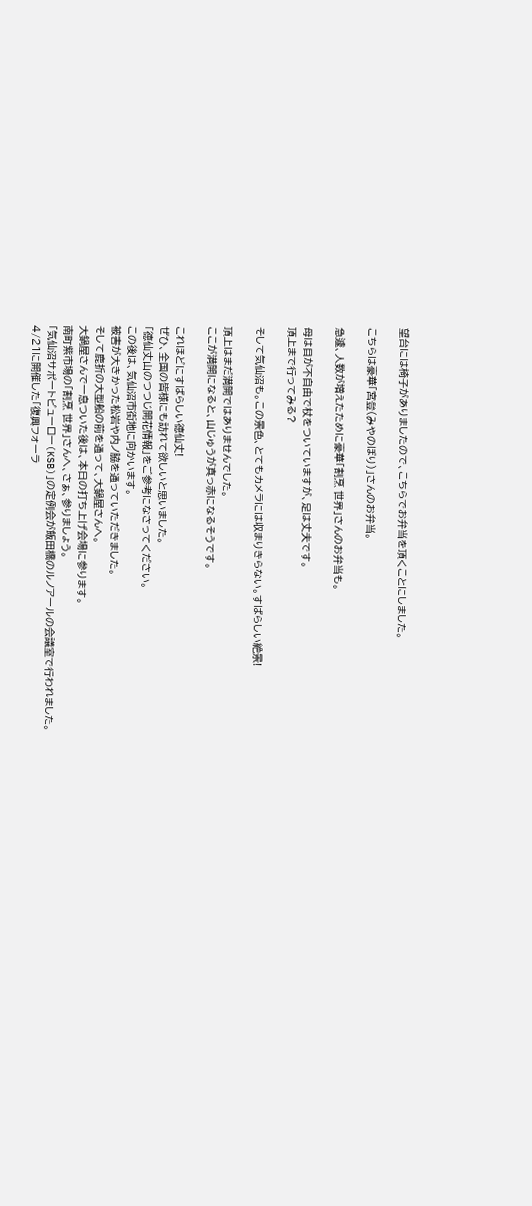望台には椅子がありましたので、こちらでお弁当を頂くことにしました。

こちらは豪華「宮登(みやのぼり)」さんのお弁当。

急遽、人数が増えたために豪華「割烹 世界」さんのお弁当も。

母は目が不自由で杖をついていますが、足は丈夫です。
頂上まで行ってみる?

そして気仙沼も。この景色、とてもカメラには収まりきらない。すばらしい絶景!

頂上はまだ満開ではありませんでした。
ここが満開になると、山じゅうが真っ赤になるそうです。

これほどにすばらしい徳仙丈!
ぜひ、全国の皆様にも訪れて欲しいと思いました。
「徳仙丈山のつつじ開花情報」をご参考になさってください。
この後は、気仙沼市街地に向かいます。
被害が大きかった松岩や内ノ脇を通っていただきました。
そして鹿折の大型船の前を通って、大鍋屋さんへ。
大鍋屋さんで一息ついた後は、本日の打ち上げ会場に参ります。
南町紫市場の「割烹 世界」さんへ、さぁ、参りましょう。
「気仙沼サポートビューロー(KSB)」の定例会が飯田橋のルノアールの会議室で行われました。
4/21に開催した「復興フォーラ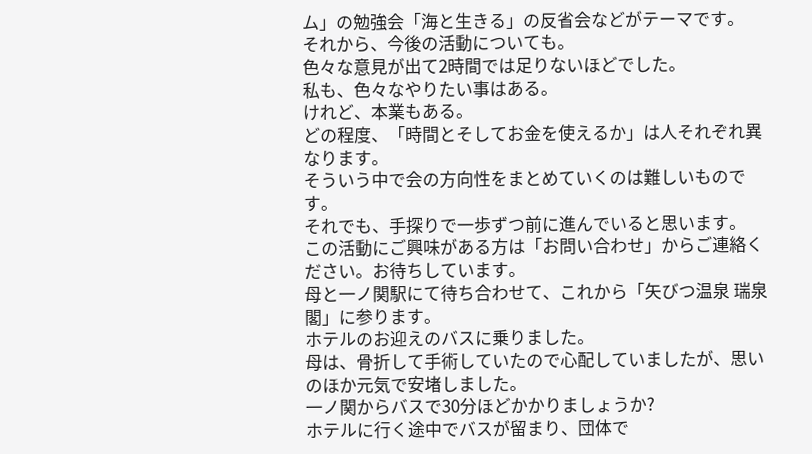ム」の勉強会「海と生きる」の反省会などがテーマです。
それから、今後の活動についても。
色々な意見が出て2時間では足りないほどでした。
私も、色々なやりたい事はある。
けれど、本業もある。
どの程度、「時間とそしてお金を使えるか」は人それぞれ異なります。
そういう中で会の方向性をまとめていくのは難しいものです。
それでも、手探りで一歩ずつ前に進んでいると思います。
この活動にご興味がある方は「お問い合わせ」からご連絡ください。お待ちしています。
母と一ノ関駅にて待ち合わせて、これから「矢びつ温泉 瑞泉閣」に参ります。
ホテルのお迎えのバスに乗りました。
母は、骨折して手術していたので心配していましたが、思いのほか元気で安堵しました。
一ノ関からバスで30分ほどかかりましょうか?
ホテルに行く途中でバスが留まり、団体で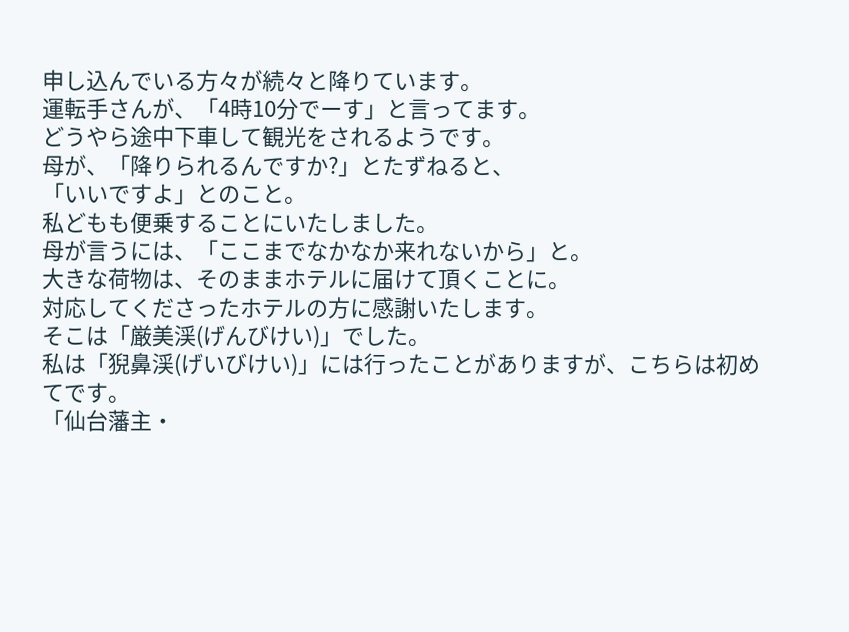申し込んでいる方々が続々と降りています。
運転手さんが、「4時10分でーす」と言ってます。
どうやら途中下車して観光をされるようです。
母が、「降りられるんですか?」とたずねると、
「いいですよ」とのこと。
私どもも便乗することにいたしました。
母が言うには、「ここまでなかなか来れないから」と。
大きな荷物は、そのままホテルに届けて頂くことに。
対応してくださったホテルの方に感謝いたします。
そこは「厳美渓(げんびけい)」でした。
私は「猊鼻渓(げいびけい)」には行ったことがありますが、こちらは初めてです。
「仙台藩主・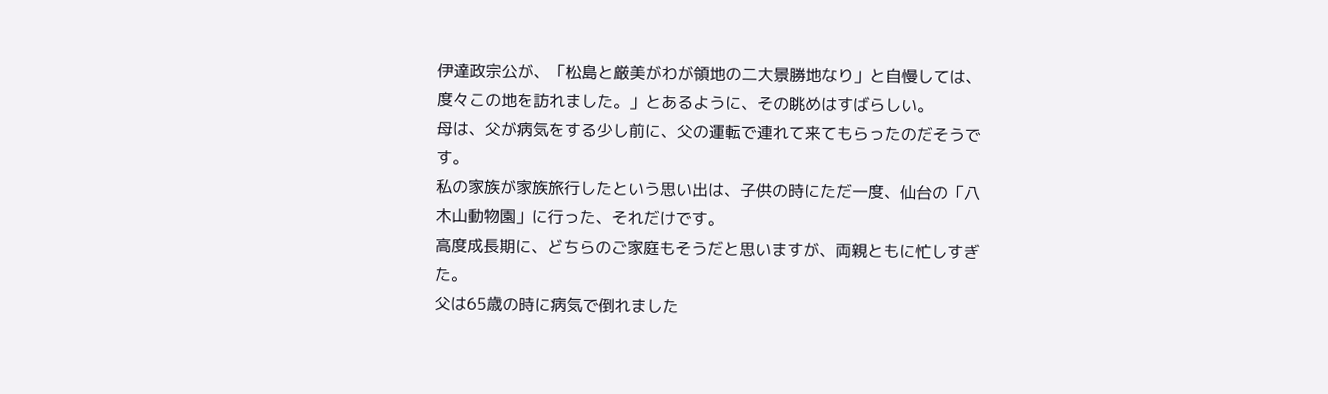伊達政宗公が、「松島と厳美がわが領地の二大景勝地なり」と自慢しては、度々この地を訪れました。」とあるように、その眺めはすばらしい。
母は、父が病気をする少し前に、父の運転で連れて来てもらったのだそうです。
私の家族が家族旅行したという思い出は、子供の時にただ一度、仙台の「八木山動物園」に行った、それだけです。
高度成長期に、どちらのご家庭もそうだと思いますが、両親ともに忙しすぎた。
父は65歳の時に病気で倒れました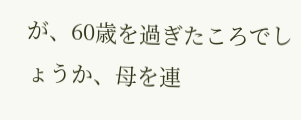が、60歳を過ぎたころでしょうか、母を連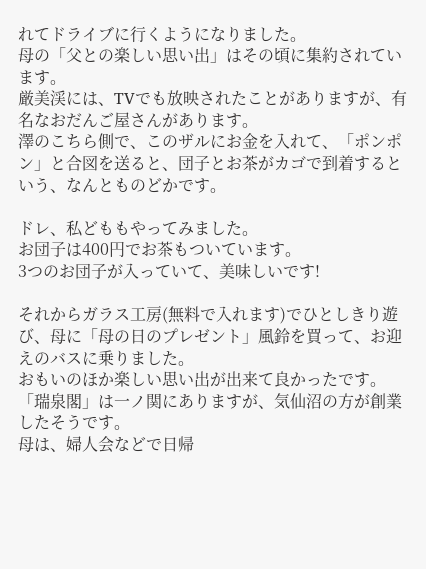れてドライブに行くようになりました。
母の「父との楽しい思い出」はその頃に集約されています。
厳美渓には、TVでも放映されたことがありますが、有名なおだんご屋さんがあります。
澤のこちら側で、このザルにお金を入れて、「ポンポン」と合図を送ると、団子とお茶がカゴで到着するという、なんとものどかです。

ドレ、私どももやってみました。
お団子は400円でお茶もついています。
3つのお団子が入っていて、美味しいです!

それからガラス工房(無料で入れます)でひとしきり遊び、母に「母の日のプレゼント」風鈴を買って、お迎えのバスに乗りました。
おもいのほか楽しい思い出が出来て良かったです。
「瑞泉閣」は一ノ関にありますが、気仙沼の方が創業したそうです。
母は、婦人会などで日帰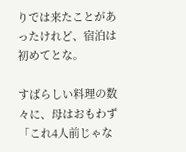りでは来たことがあったけれど、宿泊は初めてとな。

すばらしい料理の数々に、母はおもわず「これ4人前じゃな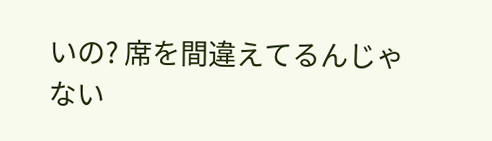いの? 席を間違えてるんじゃない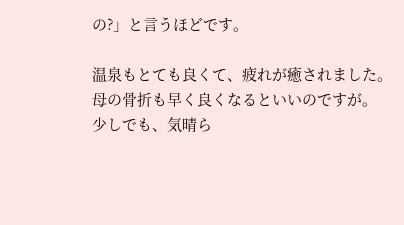の?」と言うほどです。

温泉もとても良くて、疲れが癒されました。
母の骨折も早く良くなるといいのですが。
少しでも、気晴ら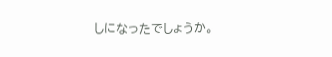しになったでしょうか。